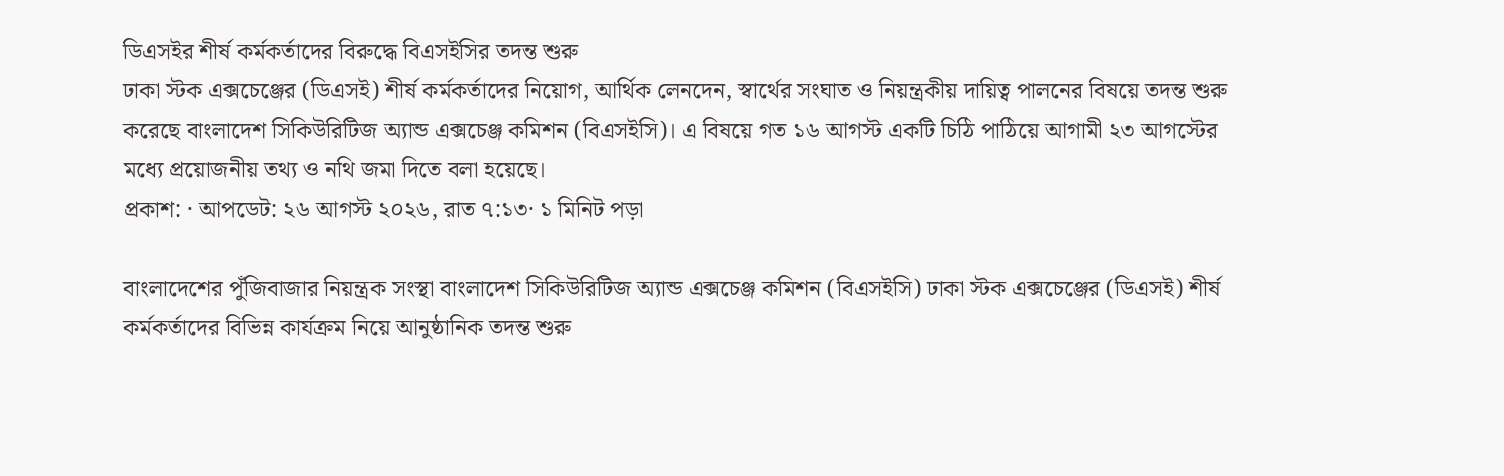ডিএসইর শীর্ষ কর্মকর্তাদের বিরুদ্ধে বিএসইসির তদন্ত শুরু
ঢাকা স্টক এক্সচেঞ্জের (ডিএসই) শীর্ষ কর্মকর্তাদের নিয়োগ, আর্থিক লেনদেন, স্বার্থের সংঘাত ও নিয়ন্ত্রকীয় দায়িত্ব পালনের বিষয়ে তদন্ত শুরু করেছে বাংলাদেশ সিকিউরিটিজ অ্যান্ড এক্সচেঞ্জ কমিশন (বিএসইসি)। এ বিষয়ে গত ১৬ আগস্ট একটি চিঠি পাঠিয়ে আগামী ২৩ আগস্টের মধ্যে প্রয়োজনীয় তথ্য ও নথি জমা দিতে বলা হয়েছে।
প্রকাশ: · আপডেট: ২৬ আগস্ট ২০২৬, রাত ৭:১৩· ১ মিনিট পড়া

বাংলাদেশের পুঁজিবাজার নিয়ন্ত্রক সংস্থা বাংলাদেশ সিকিউরিটিজ অ্যান্ড এক্সচেঞ্জ কমিশন (বিএসইসি) ঢাকা স্টক এক্সচেঞ্জের (ডিএসই) শীর্ষ কর্মকর্তাদের বিভিন্ন কার্যক্রম নিয়ে আনুষ্ঠানিক তদন্ত শুরু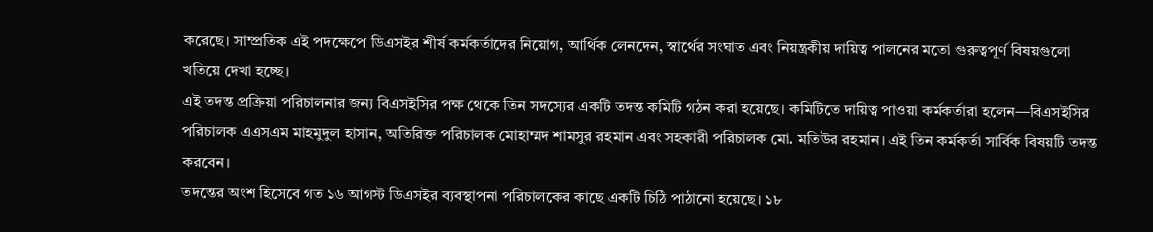করেছে। সাম্প্রতিক এই পদক্ষেপে ডিএসইর শীর্ষ কর্মকর্তাদের নিয়োগ, আর্থিক লেনদেন, স্বার্থের সংঘাত এবং নিয়ন্ত্রকীয় দায়িত্ব পালনের মতো গুরুত্বপূর্ণ বিষয়গুলো খতিয়ে দেখা হচ্ছে।
এই তদন্ত প্রক্রিয়া পরিচালনার জন্য বিএসইসির পক্ষ থেকে তিন সদস্যের একটি তদন্ত কমিটি গঠন করা হয়েছে। কমিটিতে দায়িত্ব পাওয়া কর্মকর্তারা হলেন—বিএসইসির পরিচালক এএসএম মাহমুদুল হাসান, অতিরিক্ত পরিচালক মোহাম্মদ শামসুর রহমান এবং সহকারী পরিচালক মো. মতিউর রহমান। এই তিন কর্মকর্তা সার্বিক বিষয়টি তদন্ত করবেন।
তদন্তের অংশ হিসেবে গত ১৬ আগস্ট ডিএসইর ব্যবস্থাপনা পরিচালকের কাছে একটি চিঠি পাঠানো হয়েছে। ১৮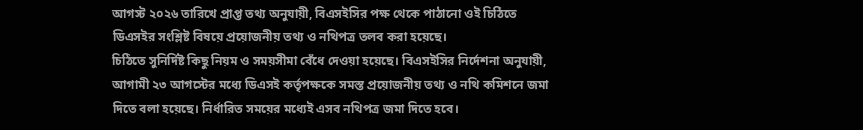আগস্ট ২০২৬ তারিখে প্রাপ্ত তথ্য অনুযায়ী, বিএসইসির পক্ষ থেকে পাঠানো ওই চিঠিতে ডিএসইর সংশ্লিষ্ট বিষয়ে প্রয়োজনীয় তথ্য ও নথিপত্র তলব করা হয়েছে।
চিঠিতে সুনির্দিষ্ট কিছু নিয়ম ও সময়সীমা বেঁধে দেওয়া হয়েছে। বিএসইসির নির্দেশনা অনুযায়ী, আগামী ২৩ আগস্টের মধ্যে ডিএসই কর্তৃপক্ষকে সমস্ত প্রয়োজনীয় তথ্য ও নথি কমিশনে জমা দিতে বলা হয়েছে। নির্ধারিত সময়ের মধ্যেই এসব নথিপত্র জমা দিতে হবে।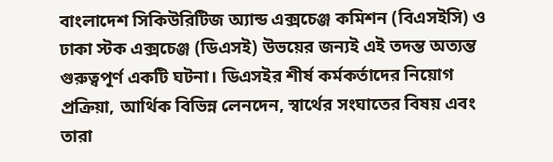বাংলাদেশ সিকিউরিটিজ অ্যান্ড এক্সচেঞ্জ কমিশন (বিএসইসি) ও ঢাকা স্টক এক্সচেঞ্জ (ডিএসই) উভয়ের জন্যই এই তদন্ত অত্যন্ত গুরুত্বপূর্ণ একটি ঘটনা। ডিএসইর শীর্ষ কর্মকর্তাদের নিয়োগ প্রক্রিয়া, আর্থিক বিভিন্ন লেনদেন, স্বার্থের সংঘাতের বিষয় এবং তারা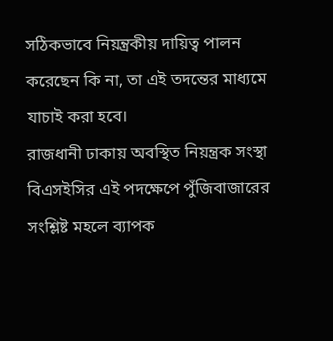সঠিকভাবে নিয়ন্ত্রকীয় দায়িত্ব পালন করেছেন কি না, তা এই তদন্তের মাধ্যমে যাচাই করা হবে।
রাজধানী ঢাকায় অবস্থিত নিয়ন্ত্রক সংস্থা বিএসইসির এই পদক্ষেপে পুঁজিবাজারের সংশ্লিষ্ট মহলে ব্যাপক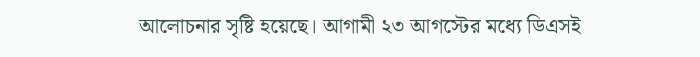আলোচনার সৃষ্টি হয়েছে। আগামী ২৩ আগস্টের মধ্যে ডিএসই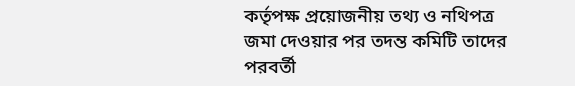কর্তৃপক্ষ প্রয়োজনীয় তথ্য ও নথিপত্র জমা দেওয়ার পর তদন্ত কমিটি তাদের পরবর্তী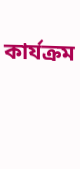কার্যক্রম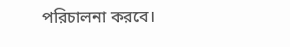পরিচালনা করবে।